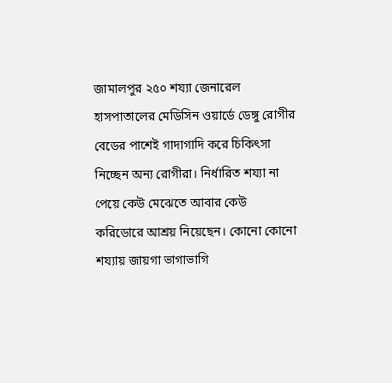জামালপুর ২৫০ শয্যা জেনারেল হাসপাতালের মেডিসিন ওয়ার্ডে ডেঙ্গু রোগীর বেডের পাশেই গাদাগাদি করে চিকিৎসা নিচ্ছেন অন্য রোগীরা। নির্ধারিত শয্যা না পেয়ে কেউ মেঝেতে আবার কেউ করিডোরে আশ্রয় নিয়েছেন। কোনো কোনো শয্যায় জায়গা ভাগাভাগি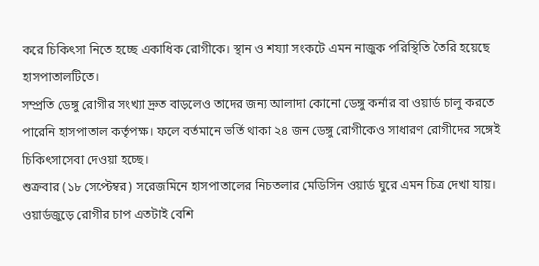করে চিকিৎসা নিতে হচ্ছে একাধিক রোগীকে। স্থান ও শয্যা সংকটে এমন নাজুক পরিস্থিতি তৈরি হয়েছে হাসপাতালটিতে।
সম্প্রতি ডেঙ্গু রোগীর সংখ্যা দ্রুত বাড়লেও তাদের জন্য আলাদা কোনো ডেঙ্গু কর্নার বা ওয়ার্ড চালু করতে পারেনি হাসপাতাল কর্তৃপক্ষ। ফলে বর্তমানে ভর্তি থাকা ২৪ জন ডেঙ্গু রোগীকেও সাধারণ রোগীদের সঙ্গেই চিকিৎসাসেবা দেওয়া হচ্ছে।
শুক্রবার (১৮ সেপ্টেম্বর) সরেজমিনে হাসপাতালের নিচতলার মেডিসিন ওয়ার্ড ঘুরে এমন চিত্র দেখা যায়। ওয়ার্ডজুড়ে রোগীর চাপ এতটাই বেশি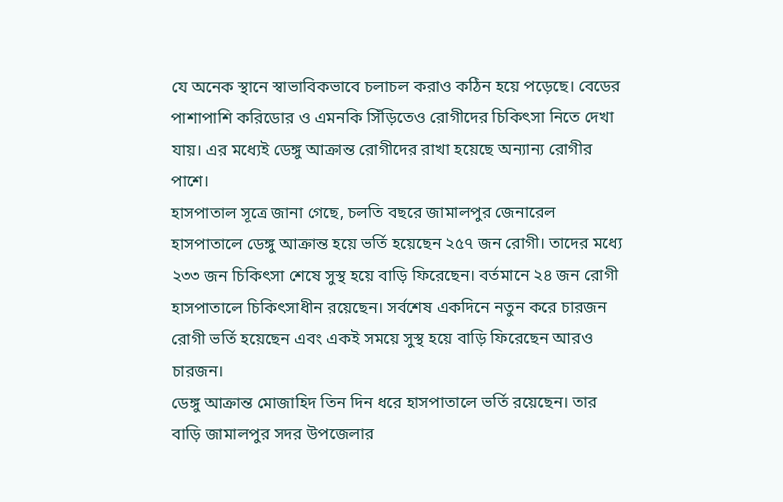যে অনেক স্থানে স্বাভাবিকভাবে চলাচল করাও কঠিন হয়ে পড়েছে। বেডের পাশাপাশি করিডোর ও এমনকি সিঁড়িতেও রোগীদের চিকিৎসা নিতে দেখা যায়। এর মধ্যেই ডেঙ্গু আক্রান্ত রোগীদের রাখা হয়েছে অন্যান্য রোগীর পাশে।
হাসপাতাল সূত্রে জানা গেছে, চলতি বছরে জামালপুর জেনারেল হাসপাতালে ডেঙ্গু আক্রান্ত হয়ে ভর্তি হয়েছেন ২৫৭ জন রোগী। তাদের মধ্যে ২৩৩ জন চিকিৎসা শেষে সুস্থ হয়ে বাড়ি ফিরেছেন। বর্তমানে ২৪ জন রোগী হাসপাতালে চিকিৎসাধীন রয়েছেন। সর্বশেষ একদিনে নতুন করে চারজন রোগী ভর্তি হয়েছেন এবং একই সময়ে সুস্থ হয়ে বাড়ি ফিরেছেন আরও চারজন।
ডেঙ্গু আক্রান্ত মোজাহিদ তিন দিন ধরে হাসপাতালে ভর্তি রয়েছেন। তার বাড়ি জামালপুর সদর উপজেলার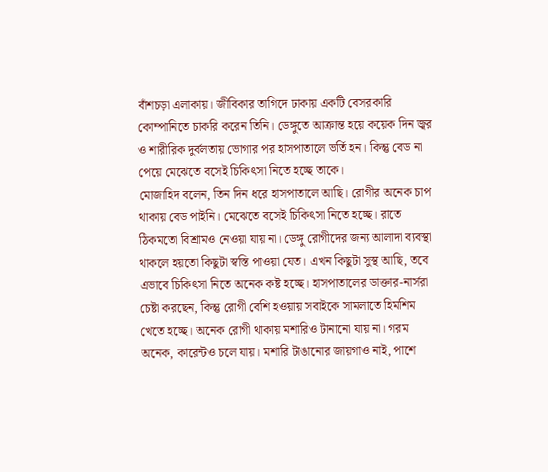বাঁশচড়া এলাকায়। জীবিকার তাগিদে ঢাকায় একটি বেসরকারি কোম্পানিতে চাকরি করেন তিনি। ডেঙ্গুতে আক্রান্ত হয়ে কয়েক দিন জ্বর ও শারীরিক দুর্বলতায় ভোগার পর হাসপাতালে ভর্তি হন। কিন্তু বেড না পেয়ে মেঝেতে বসেই চিকিৎসা নিতে হচ্ছে তাকে।
মোজাহিদ বলেন, তিন দিন ধরে হাসপাতালে আছি। রোগীর অনেক চাপ থাকায় বেড পাইনি। মেঝেতে বসেই চিকিৎসা নিতে হচ্ছে। রাতে ঠিকমতো বিশ্রামও নেওয়া যায় না। ডেঙ্গু রোগীদের জন্য আলাদা ব্যবস্থা থাকলে হয়তো কিছুটা স্বস্তি পাওয়া যেত। এখন কিছুটা সুস্থ আছি, তবে এভাবে চিকিৎসা নিতে অনেক কষ্ট হচ্ছে। হাসপাতালের ডাক্তার-নার্সরা চেষ্টা করছেন, কিন্তু রোগী বেশি হওয়ায় সবাইকে সামলাতে হিমশিম খেতে হচ্ছে। অনেক রোগী থাকায় মশারিও টানানো যায় না। গরম অনেক, কারেন্টও চলে যায়। মশারি টাঙানোর জায়গাও নাই, পাশে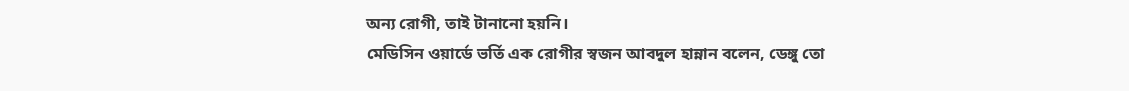অন্য রোগী, তাই টানানো হয়নি।
মেডিসিন ওয়ার্ডে ভর্তি এক রোগীর স্বজন আবদুল হান্নান বলেন, ডেঙ্গু তো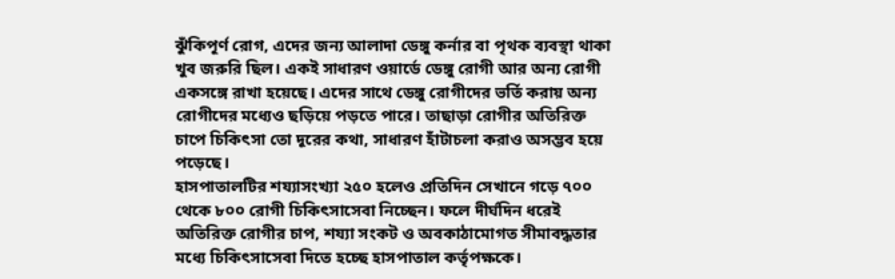ঝুঁকিপূর্ণ রোগ, এদের জন্য আলাদা ডেঙ্গু কর্নার বা পৃথক ব্যবস্থা থাকা খুব জরুরি ছিল। একই সাধারণ ওয়ার্ডে ডেঙ্গু রোগী আর অন্য রোগী একসঙ্গে রাখা হয়েছে। এদের সাথে ডেঙ্গু রোগীদের ভর্তি করায় অন্য রোগীদের মধ্যেও ছড়িয়ে পড়তে পারে। তাছাড়া রোগীর অতিরিক্ত চাপে চিকিৎসা তো দূরের কথা, সাধারণ হাঁটাচলা করাও অসম্ভব হয়ে পড়েছে।
হাসপাতালটির শয্যাসংখ্যা ২৫০ হলেও প্রতিদিন সেখানে গড়ে ৭০০ থেকে ৮০০ রোগী চিকিৎসাসেবা নিচ্ছেন। ফলে দীর্ঘদিন ধরেই অতিরিক্ত রোগীর চাপ, শয্যা সংকট ও অবকাঠামোগত সীমাবদ্ধতার মধ্যে চিকিৎসাসেবা দিতে হচ্ছে হাসপাতাল কর্তৃপক্ষকে।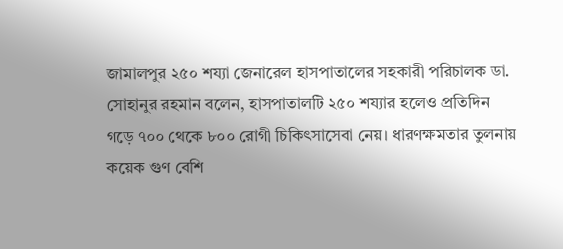জামালপুর ২৫০ শয্যা জেনারেল হাসপাতালের সহকারী পরিচালক ডা. সোহানুর রহমান বলেন, হাসপাতালটি ২৫০ শয্যার হলেও প্রতিদিন গড়ে ৭০০ থেকে ৮০০ রোগী চিকিৎসাসেবা নেয়। ধারণক্ষমতার তুলনায় কয়েক গুণ বেশি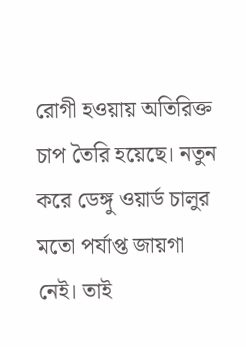রোগী হওয়ায় অতিরিক্ত চাপ তৈরি হয়েছে। নতুন করে ডেঙ্গু ওয়ার্ড চালুর মতো পর্যাপ্ত জায়গা নেই। তাই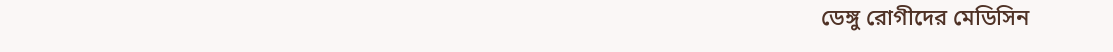ডেঙ্গু রোগীদের মেডিসিন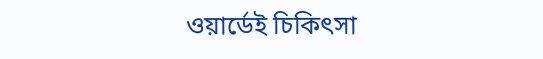ওয়ার্ডেই চিকিৎসা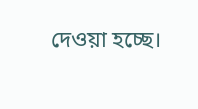দেওয়া হচ্ছে।